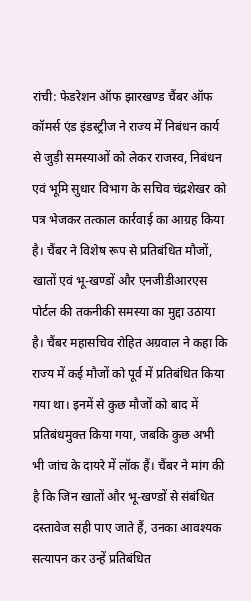रांची: फेडरेशन ऑफ झारखण्ड चैंबर ऑफ कॉमर्स एंड इंडस्ट्रीज ने राज्य में निबंधन कार्य से जुड़ी समस्याओं को लेकर राजस्व, निबंधन एवं भूमि सुधार विभाग के सचिव चंद्रशेखर को पत्र भेजकर तत्काल कार्रवाई का आग्रह किया है। चैंबर ने विशेष रूप से प्रतिबंधित मौजों, खातों एवं भू-खण्डों और एनजीडीआरएस पोर्टल की तकनीकी समस्या का मुद्दा उठाया है। चैंबर महासचिव रोहित अग्रवाल ने कहा कि राज्य में कई मौजों को पूर्व में प्रतिबंधित किया गया था। इनमें से कुछ मौजों को बाद में प्रतिबंधमुक्त किया गया, जबकि कुछ अभी भी जांच के दायरे में लॉक हैं। चैंबर ने मांग की है कि जिन खातों और भू-खण्डों से संबंधित दस्तावेज सही पाए जाते हैं, उनका आवश्यक सत्यापन कर उन्हें प्रतिबंधित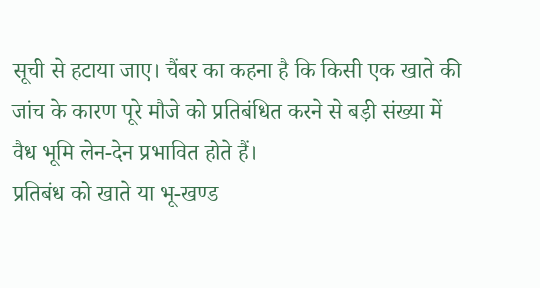सूची से हटाया जाए। चैंबर का कहना है कि किसी एक खाते की जांच के कारण पूरे मौजे को प्रतिबंधित करने से बड़ी संख्या में वैध भूमि लेन-देन प्रभावित होते हैं।
प्रतिबंध को खाते या भू-खण्ड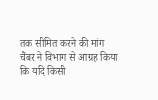तक सीमित करने की मांग
चैंबर ने विभाग से आग्रह किया कि यदि किसी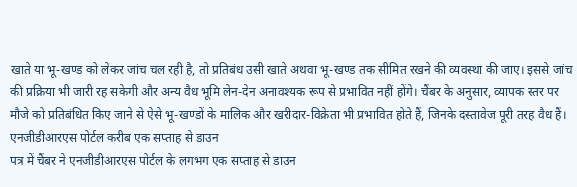खाते या भू-खण्ड को लेकर जांच चल रही है, तो प्रतिबंध उसी खाते अथवा भू-खण्ड तक सीमित रखने की व्यवस्था की जाए। इससे जांच की प्रक्रिया भी जारी रह सकेगी और अन्य वैध भूमि लेन-देन अनावश्यक रूप से प्रभावित नहीं होंगे। चैंबर के अनुसार, व्यापक स्तर पर मौजे को प्रतिबंधित किए जाने से ऐसे भू-खण्डों के मालिक और खरीदार-विक्रेता भी प्रभावित होते हैं, जिनके दस्तावेज पूरी तरह वैध हैं।
एनजीडीआरएस पोर्टल करीब एक सप्ताह से डाउन
पत्र में चैंबर ने एनजीडीआरएस पोर्टल के लगभग एक सप्ताह से डाउन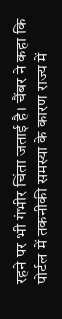रहने पर भी गंभीर चिंता जताई है। चैंबर ने कहा कि पोर्टल में तकनीकी समस्या के कारण राज्य में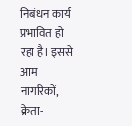निबंधन कार्य प्रभावित हो रहा है। इससे आम नागरिकों, क्रेता-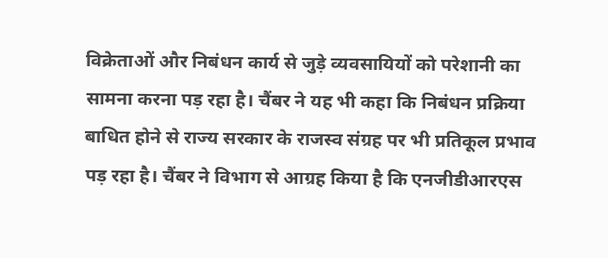विक्रेताओं और निबंधन कार्य से जुड़े व्यवसायियों को परेशानी का सामना करना पड़ रहा है। चैंबर ने यह भी कहा कि निबंधन प्रक्रिया बाधित होने से राज्य सरकार के राजस्व संग्रह पर भी प्रतिकूल प्रभाव पड़ रहा है। चैंबर ने विभाग से आग्रह किया है कि एनजीडीआरएस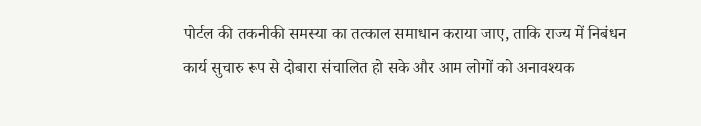पोर्टल की तकनीकी समस्या का तत्काल समाधान कराया जाए, ताकि राज्य में निबंधन कार्य सुचारु रूप से दोबारा संचालित हो सके और आम लोगों को अनावश्यक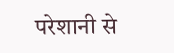परेशानी से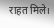राहत मिले।